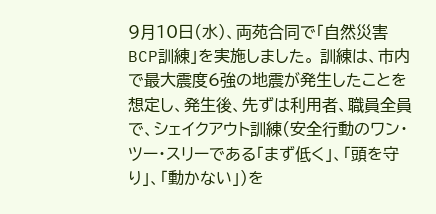9月10日(水)、両苑合同で「自然災害BCP訓練」を実施しました。 訓練は、市内で最大震度6強の地震が発生したことを想定し、発生後、先ずは利用者、職員全員で、シェイクアウト訓練(安全行動のワン・ツー・スリーである「まず低く」、「頭を守り」、「動かない」)を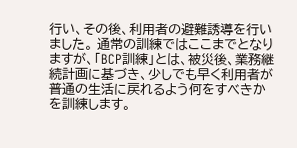行い、その後、利用者の避難誘導を行いました。 通常の訓練ではここまでとなりますが、「BCP訓練」とは、被災後、業務継続計画に基づき、少しでも早く利用者が普通の生活に戻れるよう何をすべきかを訓練します。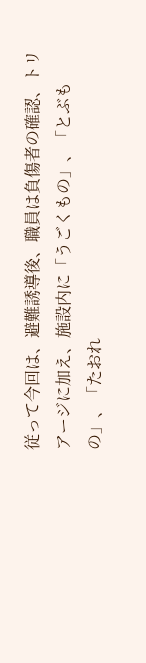従って今回は、避難誘導後、職員は負傷者の確認、トリアージに加え、施設内に「うごくもの」、「とぶもの」、「たおれ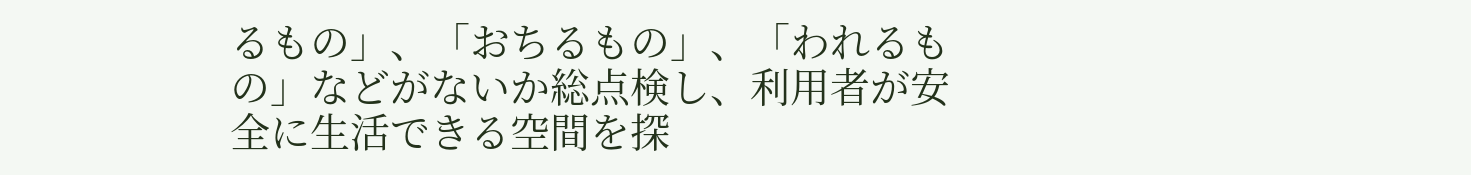るもの」、「おちるもの」、「われるもの」などがないか総点検し、利用者が安全に生活できる空間を探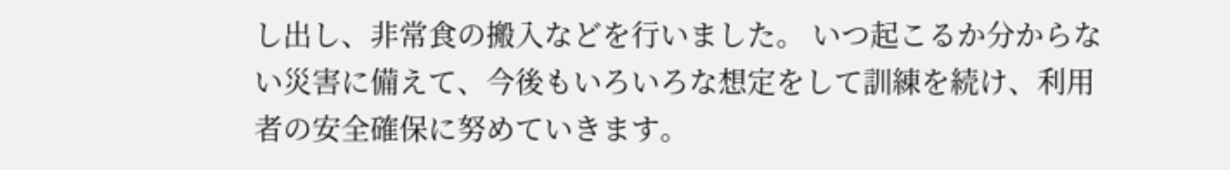し出し、非常食の搬入などを行いました。 いつ起こるか分からない災害に備えて、今後もいろいろな想定をして訓練を続け、利用者の安全確保に努めていきます。